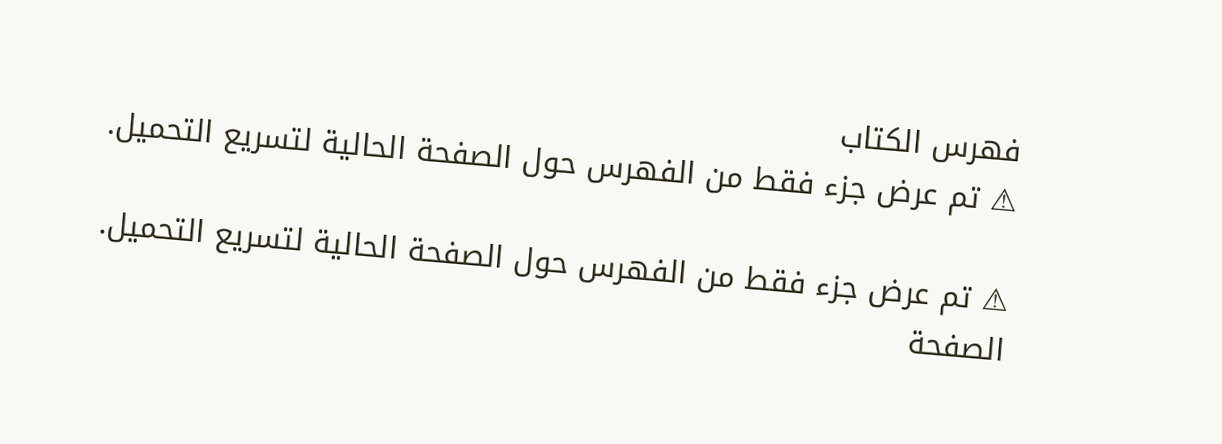فهرس الكتاب
⚠ تم عرض جزء فقط من الفهرس حول الصفحة الحالية لتسريع التحميل.

⚠ تم عرض جزء فقط من الفهرس حول الصفحة الحالية لتسريع التحميل.
الصفحة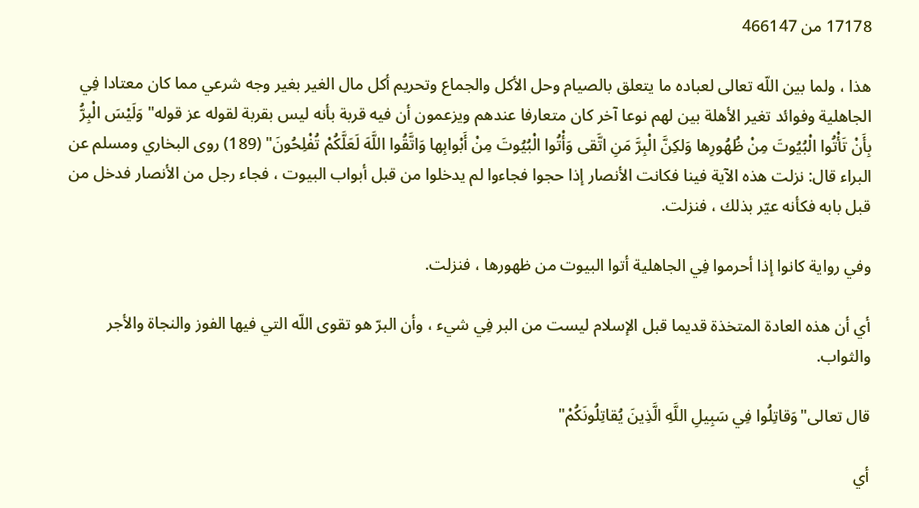17178 من 466147

هذا ، ولما بين اللّه تعالى لعباده ما يتعلق بالصيام وحل الأكل والجماع وتحريم أكل مال الغير بغير وجه شرعي مما كان معتادا فِي الجاهلية وفوائد تغير الأهلة بين لهم نوعا آخر كان متعارفا عندهم ويزعمون أن فيه قربة بأنه ليس بقربة لقوله عز قوله"وَلَيْسَ الْبِرُّ بِأَنْ تَأْتُوا الْبُيُوتَ مِنْ ظُهُورِها وَلكِنَّ الْبِرَّ مَنِ اتَّقى وَأْتُوا الْبُيُوتَ مِنْ أَبْوابِها وَاتَّقُوا اللَّهَ لَعَلَّكُمْ تُفْلِحُونَ" (189) روى البخاري ومسلم عن البراء قال: نزلت هذه الآية فينا فكانت الأنصار إذا حجوا فجاءوا لم يدخلوا من قبل أبواب البيوت ، فجاء رجل من الأنصار فدخل من قبل بابه فكأنه عيّر بذلك ، فنزلت.

وفي رواية كانوا إذا أحرموا فِي الجاهلية أتوا البيوت من ظهورها ، فنزلت.

أي أن هذه العادة المتخذة قديما قبل الإسلام ليست من البر فِي شيء ، وأن البرّ هو تقوى اللّه التي فيها الفوز والنجاة والأجر والثواب.

قال تعالى"وَقاتِلُوا فِي سَبِيلِ اللَّهِ الَّذِينَ يُقاتِلُونَكُمْ"

أي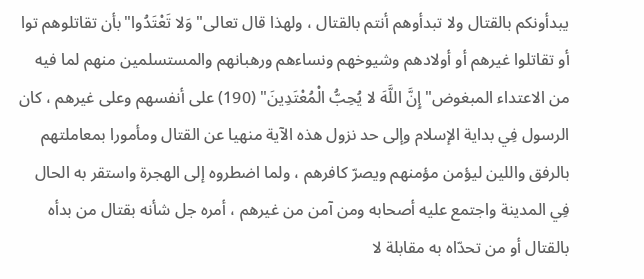يبدأونكم بالقتال ولا تبدأوهم أنتم بالقتال ، ولهذا قال تعالى"وَلا تَعْتَدُوا"بأن تقاتلوهم توا أو تقاتلوا غيرهم أو أولادهم وشيوخهم ونساءهم ورهبانهم والمستسلمين منهم لما فيه من الاعتداء المبغوض"إِنَّ اللَّهَ لا يُحِبُّ الْمُعْتَدِينَ" (190) على أنفسهم وعلى غيرهم ، كان الرسول فِي بداية الإسلام وإلى حد نزول هذه الآية منهيا عن القتال ومأمورا بمعاملتهم بالرفق واللين ليؤمن مؤمنهم ويصرّ كافرهم ، ولما اضطروه إلى الهجرة واستقر به الحال فِي المدينة واجتمع عليه أصحابه ومن آمن من غيرهم ، أمره جل شأنه بقتال من بدأه بالقتال أو من تحدّاه به مقابلة لا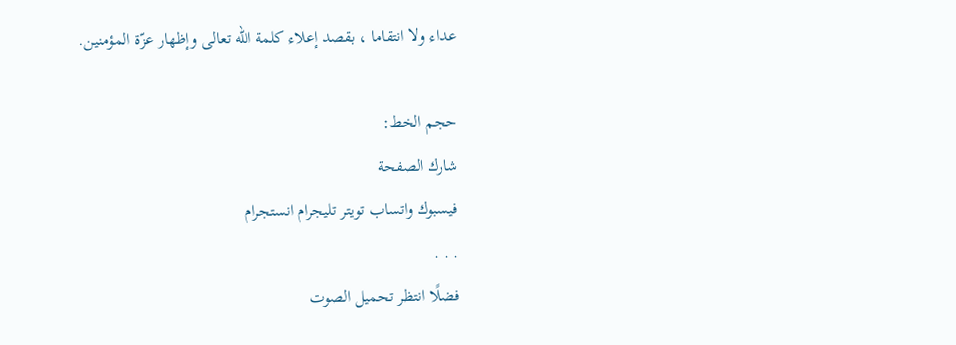عداء ولا انتقاما ، بقصد إعلاء كلمة اللّه تعالى وإظهار عزّة المؤمنين.

حجم الخط:
شارك الصفحة
فيسبوك واتساب تويتر تليجرام انستجرام
. . .
فضلًا انتظر تحميل الصوت